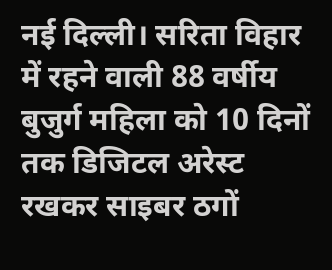नई दिल्ली। सरिता विहार में रहने वाली 88 वर्षीय बुजुर्ग महिला को 10 दिनों तक डिजिटल अरेस्ट रखकर साइबर ठगों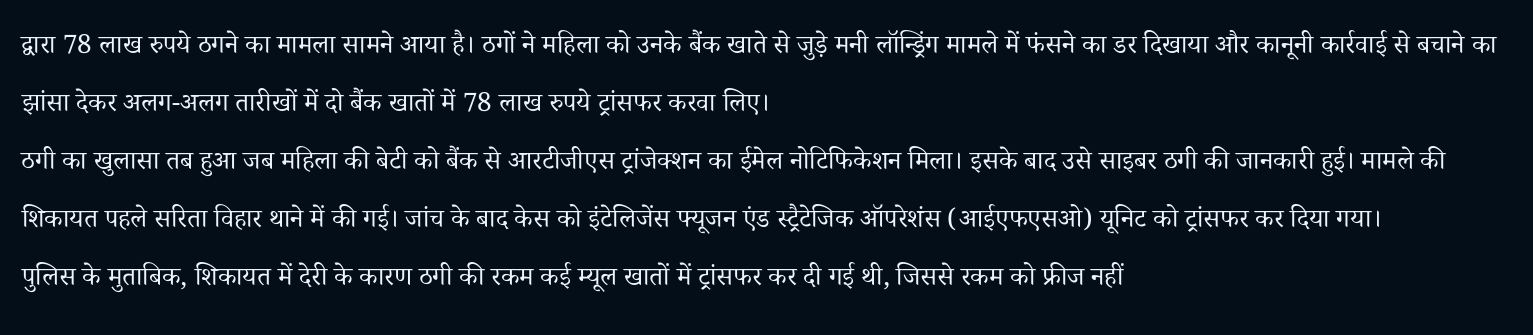द्वारा 78 लाख रुपये ठगने का मामला सामने आया है। ठगों ने महिला को उनके बैंक खाते से जुड़े मनी लॉन्ड्रिंग मामले में फंसने का डर दिखाया और कानूनी कार्रवाई से बचाने का झांसा देकर अलग-अलग तारीखों में दो बैंक खातों में 78 लाख रुपये ट्रांसफर करवा लिए।
ठगी का खुलासा तब हुआ जब महिला की बेटी को बैंक से आरटीजीएस ट्रांजेक्शन का ईमेल नोटिफिकेशन मिला। इसके बाद उसे साइबर ठगी की जानकारी हुई। मामले की शिकायत पहले सरिता विहार थाने में की गई। जांच के बाद केस को इंटेलिजेंस फ्यूजन एंड स्ट्रैटेजिक ऑपरेशंस (आईएफएसओ) यूनिट को ट्रांसफर कर दिया गया।
पुलिस के मुताबिक, शिकायत में देरी के कारण ठगी की रकम कई म्यूल खातों में ट्रांसफर कर दी गई थी, जिससे रकम को फ्रीज नहीं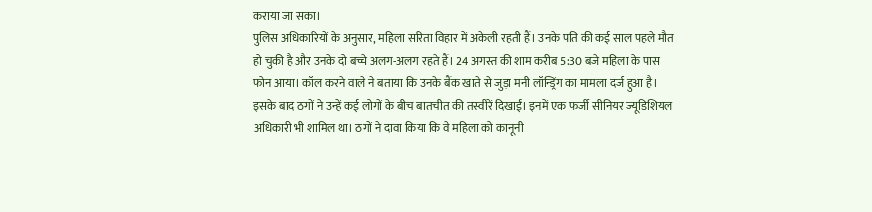कराया जा सका।
पुलिस अधिकारियों के अनुसार, महिला सरिता विहार में अकेली रहती हैं। उनके पति की कई साल पहले मौत हो चुकी है और उनके दो बच्चे अलग-अलग रहते हैं। 24 अगस्त की शाम करीब 5:30 बजे महिला के पास फोन आया। कॉल करने वाले ने बताया कि उनके बैंक खाते से जुड़ा मनी लॉन्ड्रिंग का मामला दर्ज हुआ है।
इसके बाद ठगों ने उन्हें कई लोगों के बीच बातचीत की तस्वीरें दिखाईं। इनमें एक फर्जी सीनियर ज्यूडिशियल अधिकारी भी शामिल था। ठगों ने दावा किया कि वे महिला को कानूनी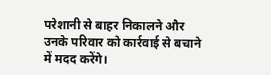परेशानी से बाहर निकालने और उनके परिवार को कार्रवाई से बचाने में मदद करेंगे।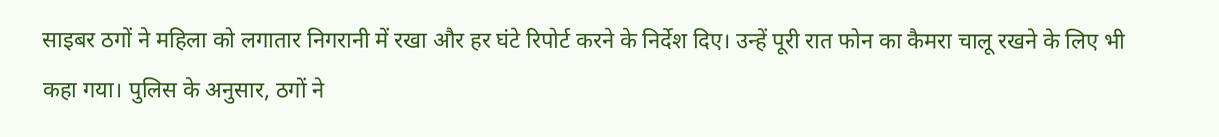साइबर ठगों ने महिला को लगातार निगरानी में रखा और हर घंटे रिपोर्ट करने के निर्देश दिए। उन्हें पूरी रात फोन का कैमरा चालू रखने के लिए भी कहा गया। पुलिस के अनुसार, ठगों ने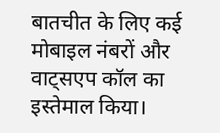बातचीत के लिए कई मोबाइल नंबरों और वाट्सएप कॉल का इस्तेमाल किया।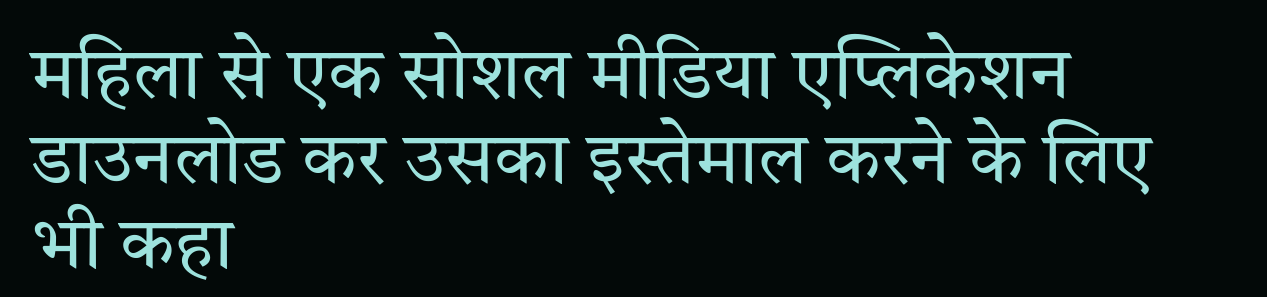महिला से एक सोशल मीडिया एप्लिकेशन डाउनलोड कर उसका इस्तेमाल करने के लिए भी कहा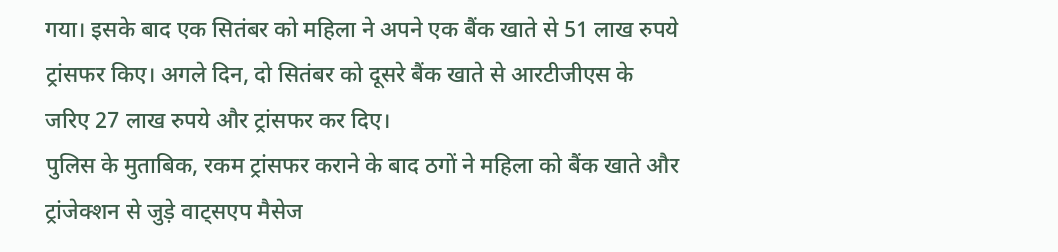गया। इसके बाद एक सितंबर को महिला ने अपने एक बैंक खाते से 51 लाख रुपये ट्रांसफर किए। अगले दिन, दो सितंबर को दूसरे बैंक खाते से आरटीजीएस के जरिए 27 लाख रुपये और ट्रांसफर कर दिए।
पुलिस के मुताबिक, रकम ट्रांसफर कराने के बाद ठगों ने महिला को बैंक खाते और ट्रांजेक्शन से जुड़े वाट्सएप मैसेज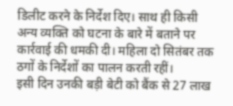डिलीट करने के निर्देश दिए। साथ ही किसी अन्य व्यक्ति को घटना के बारे में बताने पर कार्रवाई की धमकी दी। महिला दो सितंबर तक ठगों के निर्देशों का पालन करती रहीं।
इसी दिन उनकी बड़ी बेटी को बैंक से 27 लाख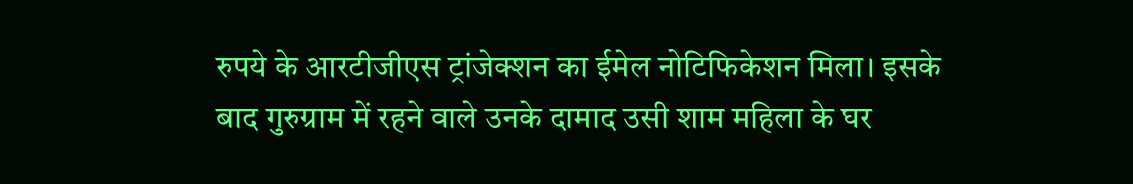रुपये के आरटीजीएस ट्रांजेक्शन का ईमेल नोटिफिकेशन मिला। इसके बाद गुरुग्राम में रहने वाले उनके दामाद उसी शाम महिला के घर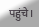पहुंचे।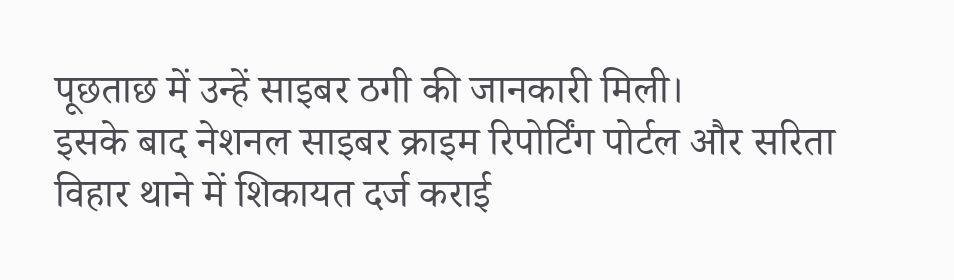पूछताछ में उन्हें साइबर ठगी की जानकारी मिली।
इसके बाद नेशनल साइबर क्राइम रिपोर्टिंग पोर्टल और सरिता विहार थाने में शिकायत दर्ज कराई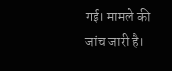गई। मामले की जांच जारी है।